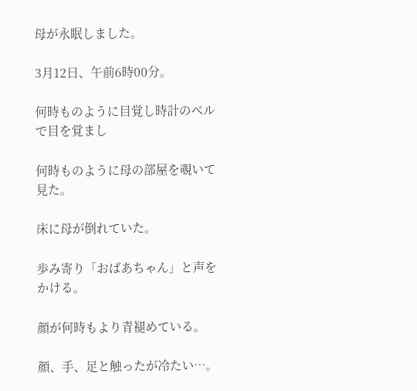母が永眠しました。

3月12日、午前6時00分。

何時ものように目覚し時計のベルで目を覚まし

何時ものように母の部屋を覗いて見た。

床に母が倒れていた。

歩み寄り「おばあちゃん」と声をかける。

顔が何時もより青褪めている。

顔、手、足と触ったが冷たい…。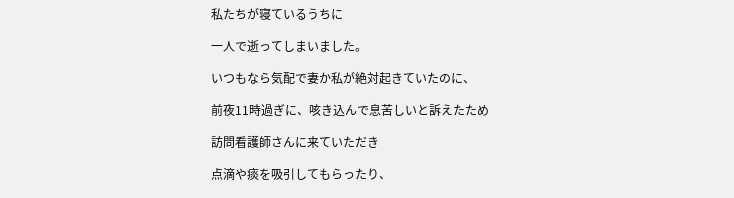私たちが寝ているうちに

一人で逝ってしまいました。

いつもなら気配で妻か私が絶対起きていたのに、

前夜11時過ぎに、咳き込んで息苦しいと訴えたため

訪問看護師さんに来ていただき

点滴や痰を吸引してもらったり、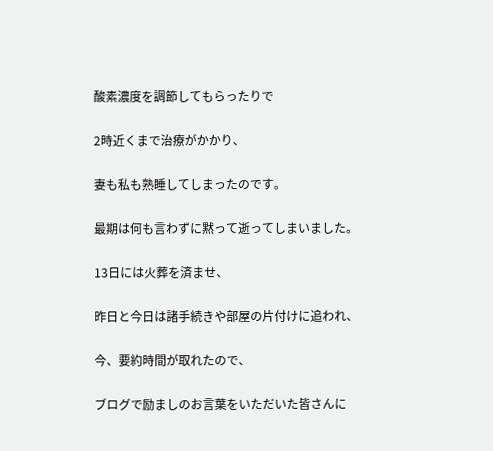酸素濃度を調節してもらったりで

2時近くまで治療がかかり、

妻も私も熟睡してしまったのです。

最期は何も言わずに黙って逝ってしまいました。

13日には火葬を済ませ、

昨日と今日は諸手続きや部屋の片付けに追われ、

今、要約時間が取れたので、

ブログで励ましのお言葉をいただいた皆さんに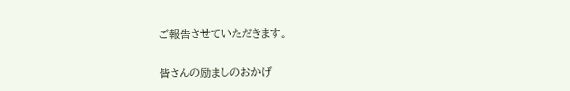ご報告させていただきます。

皆さんの励ましのおかげ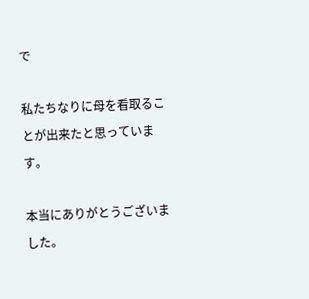で

私たちなりに母を看取ることが出来たと思っています。

本当にありがとうございました。